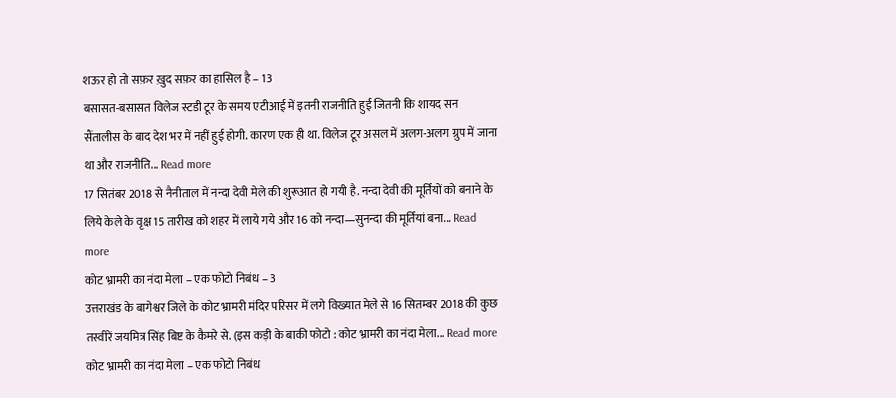शऊर हो तो सफ़र ख़ुद सफ़र का हासिल है – 13
बसासत-बसासत विलेज स्टडी टूर के समय एटीआई में इतनी राजनीति हुई जितनी कि शायद सन सैंतालीस के बाद देश भर में नहीं हुई होगी. कारण एक ही था. विलेज टूर असल में अलग-अलग ग्रुप में जाना था और राजनीति... Read more
17 सितंबर 2018 से नैनीताल में नन्दा देवी मेले की शुरूआत हो गयी है. नन्दा देवी की मूर्तियों को बनाने के लिये केले के वृक्ष 15 तारीख को शहर में लाये गये और 16 को नन्दा—सुनन्दा की मूर्तियां बना... Read more
कोट भ्रामरी का नंदा मेला – एक फोटो निबंध – 3
उत्तराखंड के बागेश्वर जिले के कोट भ्रामरी मंदिर परिसर में लगे विख्यात मेले से 16 सितम्बर 2018 की कुछ तस्वीरें जयमित्र सिंह बिष्ट के कैमरे से. (इस कड़ी के बाकी फोटो : कोट भ्रामरी का नंदा मेला... Read more
कोट भ्रामरी का नंदा मेला – एक फोटो निबंध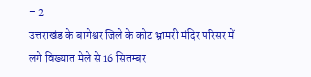– 2
उत्तराखंड के बागेश्वर जिले के कोट भ्रामरी मंदिर परिसर में लगे विख्यात मेले से 16 सितम्बर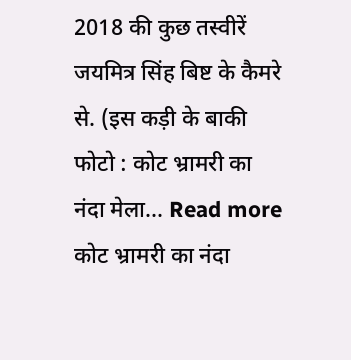2018 की कुछ तस्वीरें जयमित्र सिंह बिष्ट के कैमरे से. (इस कड़ी के बाकी फोटो : कोट भ्रामरी का नंदा मेला... Read more
कोट भ्रामरी का नंदा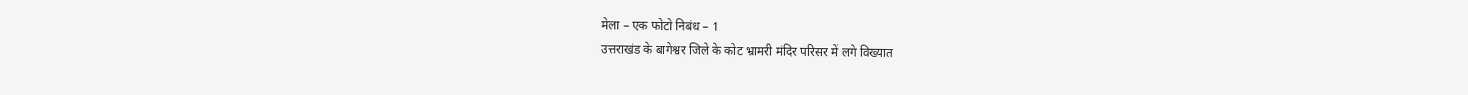मेला – एक फोटो निबंध – 1
उत्तराखंड के बागेश्वर जिले के कोट भ्रामरी मंदिर परिसर में लगे विख्यात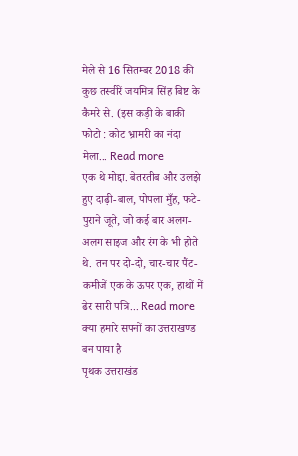मेले से 16 सितम्बर 2018 की कुछ तस्वीरें जयमित्र सिंह बिष्ट के कैमरे से. (इस कड़ी के बाकी फोटो : कोट भ्रामरी का नंदा मेला... Read more
एक थे मोद्दा. बेतरतीब और उलझे हुए दाढ़ी-बाल, पोपला मुँह, फटे-पुराने जूते, जो कई बार अलग-अलग साइज और रंग के भी होते थे. तन पर दो-दो, चार-चार पैंट-कमीजें एक के ऊपर एक, हाथों में ढेर सारी पत्रि... Read more
क्या हमारे सपनों का उत्तराखण्ड बन पाया है
पृथक उत्तराखंड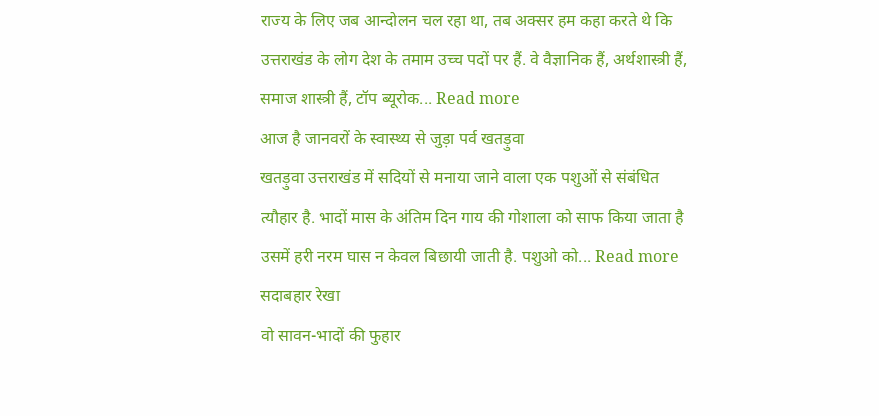राज्य के लिए जब आन्दोलन चल रहा था, तब अक्सर हम कहा करते थे कि उत्तराखंड के लोग देश के तमाम उच्च पदों पर हैं. वे वैज्ञानिक हैं, अर्थशास्त्री हैं, समाज शास्त्री हैं, टॉप ब्यूरोक... Read more
आज है जानवरों के स्वास्थ्य से जुड़ा पर्व खतड़ुवा
खतड़ुवा उत्तराखंड में सदियों से मनाया जाने वाला एक पशुओं से संबंधित त्यौहार है. भादों मास के अंतिम दिन गाय की गोशाला को साफ किया जाता है उसमें हरी नरम घास न केवल बिछायी जाती है. पशुओ को... Read more
सदाबहार रेखा
वो सावन-भादों की फुहार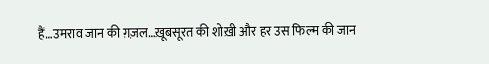हैं…उमराव जान की ग़ज़ल…ख़ूबसूरत की शोख़ी और हर उस फिल्म की जान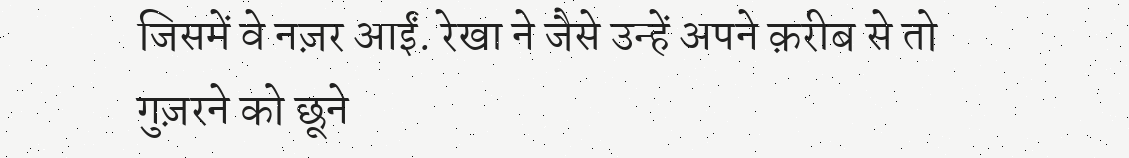जिसमें वे नज़र आईं. रेखा ने जैसे उन्हें अपने क़रीब से तो गुज़रने को छूने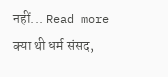नहीं... Read more
क्या थी धर्म संसद,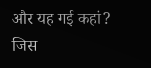और यह गई कहां?
जिस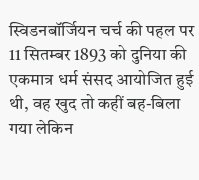स्विडनबॉर्जियन चर्च की पहल पर 11 सितम्बर 1893 को दुनिया की एकमात्र धर्म संसद आयोजित हुई थी, वह खुद तो कहीं बह-बिला गया लेकिन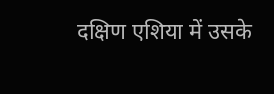दक्षिण एशिया में उसके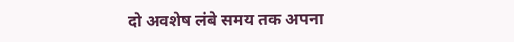दो अवशेष लंबे समय तक अपना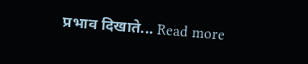प्रभाव दिखाते... Read more